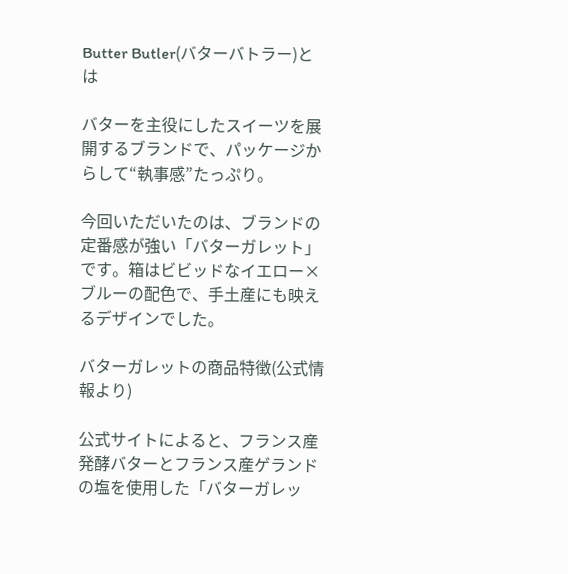Butter Butler(バターバトラー)とは

バターを主役にしたスイーツを展開するブランドで、パッケージからして“執事感”たっぷり。

今回いただいたのは、ブランドの定番感が強い「バターガレット」です。箱はビビッドなイエロー×ブルーの配色で、手土産にも映えるデザインでした。

バターガレットの商品特徴(公式情報より)

公式サイトによると、フランス産発酵バターとフランス産ゲランドの塩を使用した「バターガレッ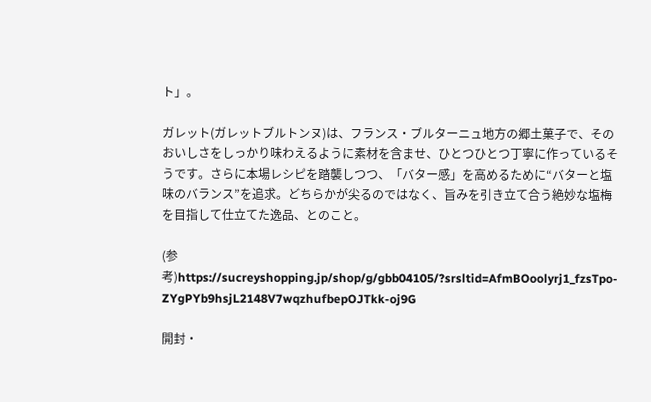ト」。

ガレット(ガレットブルトンヌ)は、フランス・ブルターニュ地方の郷土菓子で、そのおいしさをしっかり味わえるように素材を含ませ、ひとつひとつ丁寧に作っているそうです。さらに本場レシピを踏襲しつつ、「バター感」を高めるために“バターと塩味のバランス”を追求。どちらかが尖るのではなく、旨みを引き立て合う絶妙な塩梅を目指して仕立てた逸品、とのこと。

(参考)https://sucreyshopping.jp/shop/g/gbb04105/?srsltid=AfmBOoolyrj1_fzsTpo-ZYgPYb9hsjL2148V7wqzhufbepOJTkk-oj9G

開封・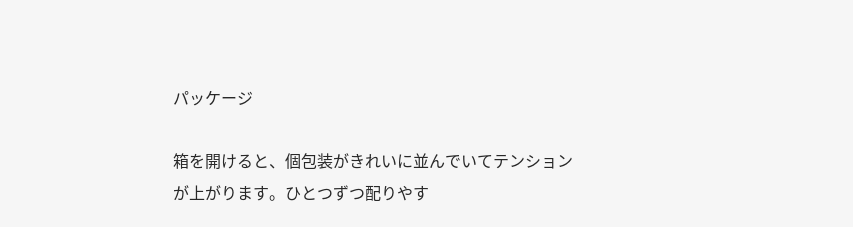パッケージ

箱を開けると、個包装がきれいに並んでいてテンションが上がります。ひとつずつ配りやす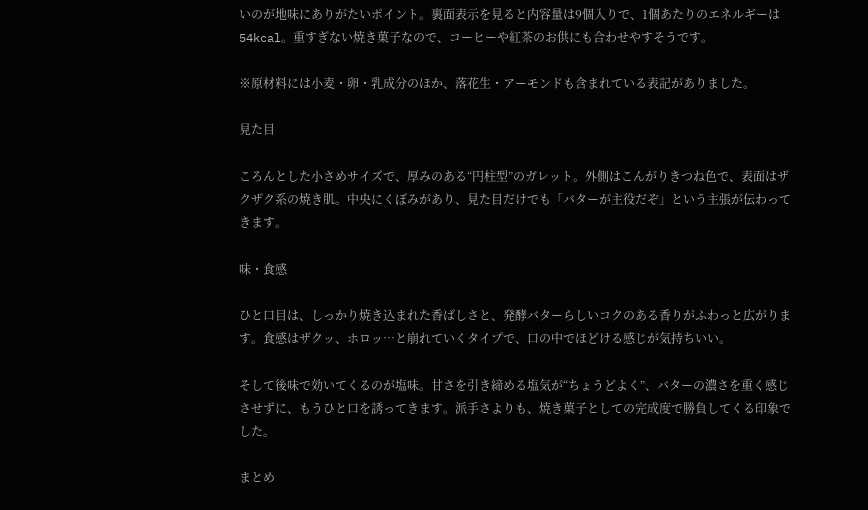いのが地味にありがたいポイント。裏面表示を見ると内容量は9個入りで、1個あたりのエネルギーは54kcal。重すぎない焼き菓子なので、コーヒーや紅茶のお供にも合わせやすそうです。

※原材料には小麦・卵・乳成分のほか、落花生・アーモンドも含まれている表記がありました。

見た目

ころんとした小さめサイズで、厚みのある“円柱型”のガレット。外側はこんがりきつね色で、表面はザクザク系の焼き肌。中央にくぼみがあり、見た目だけでも「バターが主役だぞ」という主張が伝わってきます。

味・食感

ひと口目は、しっかり焼き込まれた香ばしさと、発酵バターらしいコクのある香りがふわっと広がります。食感はザクッ、ホロッ…と崩れていくタイプで、口の中でほどける感じが気持ちいい。

そして後味で効いてくるのが塩味。甘さを引き締める塩気が“ちょうどよく”、バターの濃さを重く感じさせずに、もうひと口を誘ってきます。派手さよりも、焼き菓子としての完成度で勝負してくる印象でした。

まとめ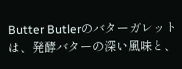Butter Butlerのバターガレットは、発酵バターの深い風味と、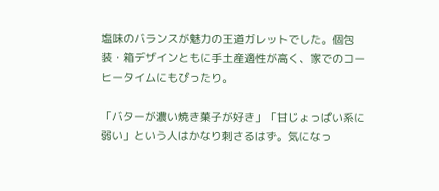塩味のバランスが魅力の王道ガレットでした。個包装・箱デザインともに手土産適性が高く、家でのコーヒータイムにもぴったり。

「バターが濃い焼き菓子が好き」「甘じょっぱい系に弱い」という人はかなり刺さるはず。気になっ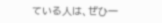ている人は、ぜひ一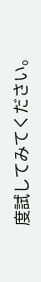度試してみてください。